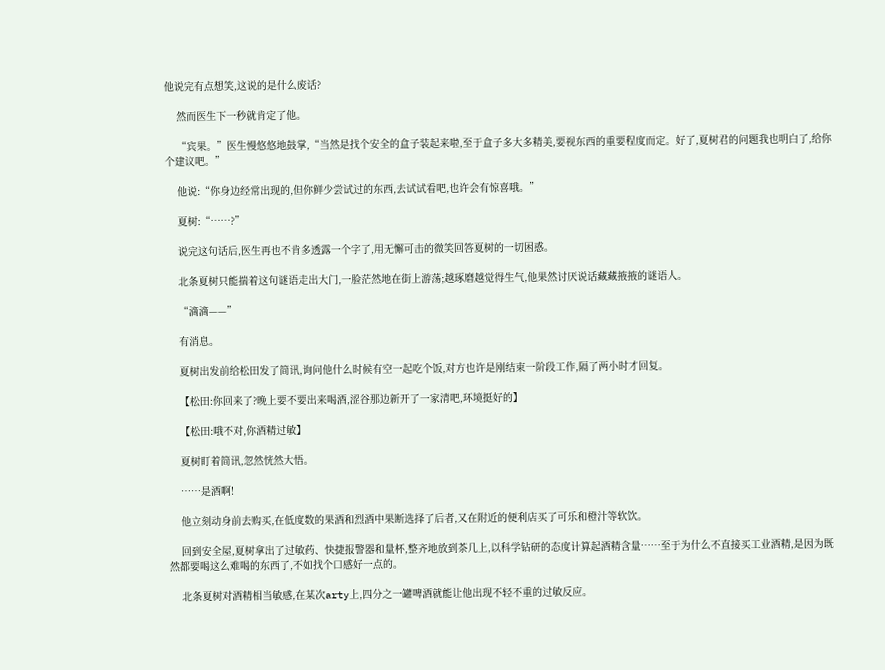他说完有点想笑,这说的是什么废话?

    然而医生下一秒就肯定了他。

    “宾果。”医生慢悠悠地鼓掌,“当然是找个安全的盒子装起来啦,至于盒子多大多精美,要视东西的重要程度而定。好了,夏树君的问题我也明白了,给你个建议吧。”

    他说:“你身边经常出现的,但你鲜少尝试过的东西,去试试看吧,也许会有惊喜哦。”

    夏树:“……?”

    说完这句话后,医生再也不肯多透露一个字了,用无懈可击的微笑回答夏树的一切困惑。

    北条夏树只能揣着这句谜语走出大门,一脸茫然地在街上游荡;越琢磨越觉得生气,他果然讨厌说话藏藏掖掖的谜语人。

    “滴滴——”

    有消息。

    夏树出发前给松田发了简讯,询问他什么时候有空一起吃个饭,对方也许是刚结束一阶段工作,隔了两小时才回复。

    【松田:你回来了?晚上要不要出来喝酒,涩谷那边新开了一家清吧,环境挺好的】

    【松田:哦不对,你酒精过敏】

    夏树盯着简讯,忽然恍然大悟。

    ……是酒啊!

    他立刻动身前去购买,在低度数的果酒和烈酒中果断选择了后者,又在附近的便利店买了可乐和橙汁等软饮。

    回到安全屋,夏树拿出了过敏药、快捷报警器和量杯,整齐地放到茶几上,以科学钻研的态度计算起酒精含量……至于为什么不直接买工业酒精,是因为既然都要喝这么难喝的东西了,不如找个口感好一点的。

    北条夏树对酒精相当敏感,在某次arty上,四分之一罐啤酒就能让他出现不轻不重的过敏反应。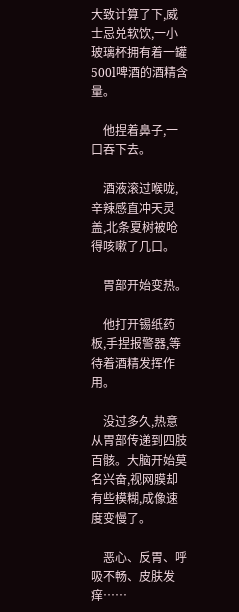大致计算了下,威士忌兑软饮,一小玻璃杯拥有着一罐500l啤酒的酒精含量。

    他捏着鼻子,一口吞下去。

    酒液滚过喉咙,辛辣感直冲天灵盖,北条夏树被呛得咳嗽了几口。

    胃部开始变热。

    他打开锡纸药板,手捏报警器,等待着酒精发挥作用。

    没过多久,热意从胃部传递到四肢百骸。大脑开始莫名兴奋,视网膜却有些模糊,成像速度变慢了。

    恶心、反胃、呼吸不畅、皮肤发痒……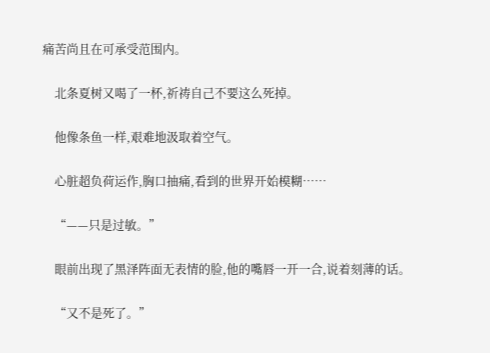痛苦尚且在可承受范围内。

    北条夏树又喝了一杯,祈祷自己不要这么死掉。

    他像条鱼一样,艰难地汲取着空气。

    心脏超负荷运作,胸口抽痛,看到的世界开始模糊……

    “——只是过敏。”

    眼前出现了黑泽阵面无表情的脸,他的嘴唇一开一合,说着刻薄的话。

    “又不是死了。”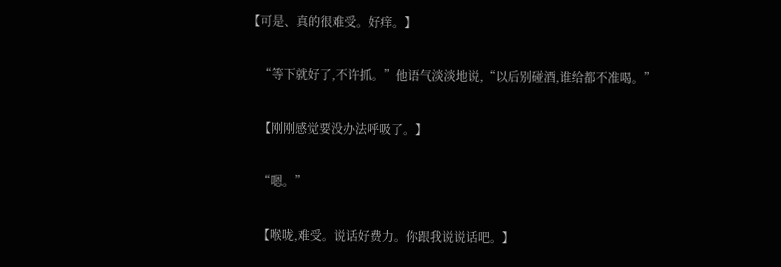【可是、真的很难受。好痒。】

    “等下就好了,不许抓。”他语气淡淡地说,“以后别碰酒,谁给都不准喝。”

    【刚刚感觉要没办法呼吸了。】

    “嗯。”

    【喉咙,难受。说话好费力。你跟我说说话吧。】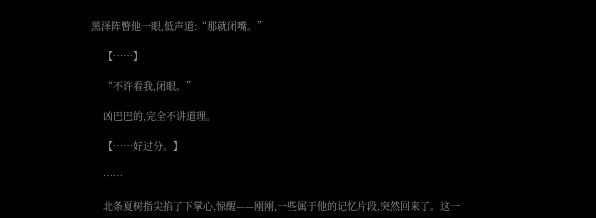黑泽阵瞥他一眼,低声道:“那就闭嘴。”

    【……】

    “不许看我,闭眼。”

    凶巴巴的,完全不讲道理。

    【……好过分。】

    ……

    北条夏树指尖掐了下掌心,惊醒——刚刚,一些属于他的记忆片段,突然回来了。这一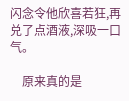闪念令他欣喜若狂,再兑了点酒液,深吸一口气。

    原来真的是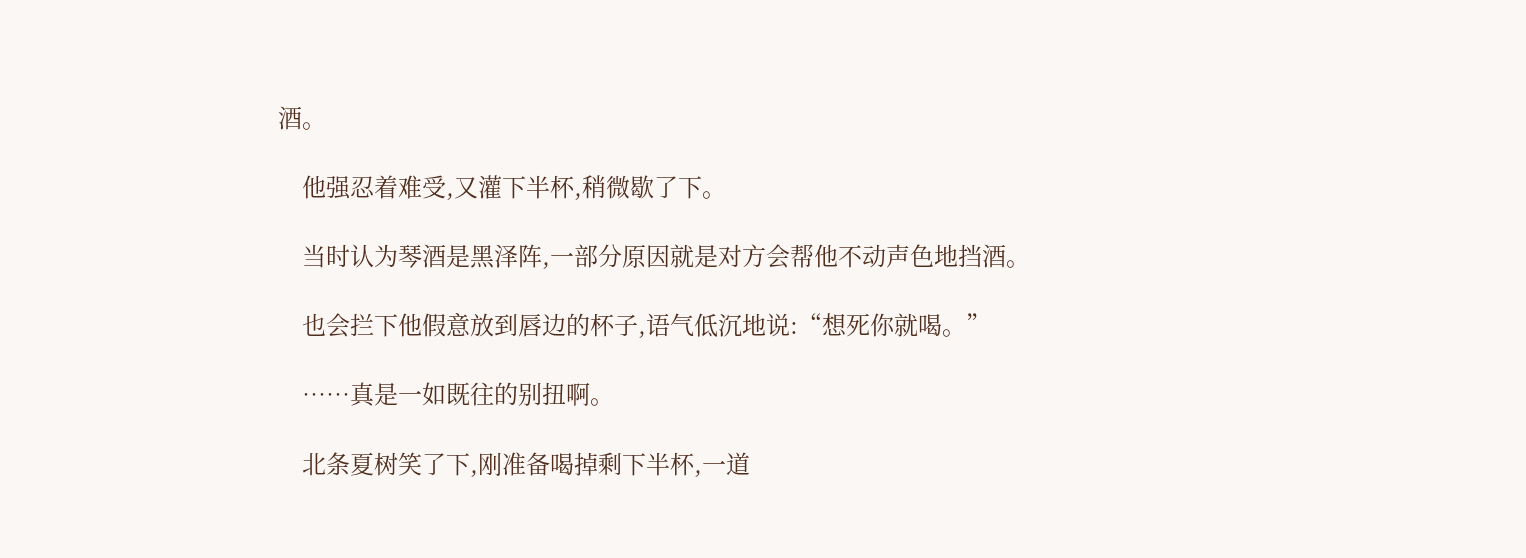酒。

    他强忍着难受,又灌下半杯,稍微歇了下。

    当时认为琴酒是黑泽阵,一部分原因就是对方会帮他不动声色地挡酒。

    也会拦下他假意放到唇边的杯子,语气低沉地说:“想死你就喝。”

    ……真是一如既往的别扭啊。

    北条夏树笑了下,刚准备喝掉剩下半杯,一道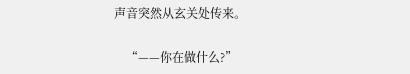声音突然从玄关处传来。

    “——你在做什么?”